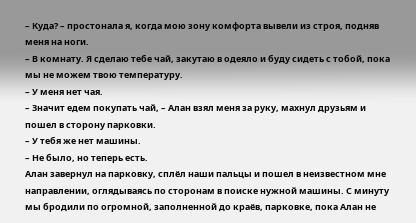– Куда? – простонала я, когда мою зону комфорта вывели из строя, подняв меня на ноги.
– В комнату. Я сделаю тебе чай, закутаю в одеяло и буду сидеть с тобой, пока мы не можем твою температуру.
– У меня нет чая.
– Значит едем покупать чай, – Алан взял меня за руку, махнул друзьям и пошел в сторону парковки.
– У тебя же нет машины.
– Не было, но теперь есть.
Алан завернул на парковку, сплёл наши пальцы и пошел в неизвестном мне направлении, оглядываясь по сторонам в поиске нужной машины. С минуту мы бродили по огромной, заполненной до краёв, парковке, пока Алан не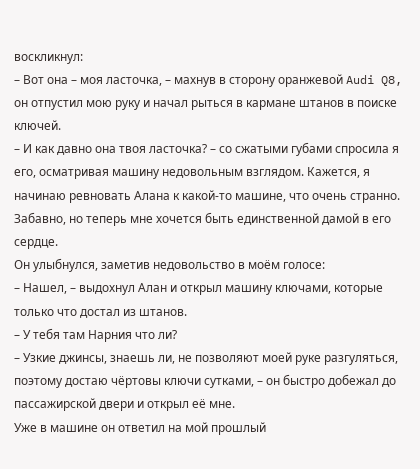воскликнул:
– Вот она – моя ласточка, – махнув в сторону оранжевой Audi Q8, он отпустил мою руку и начал рыться в кармане штанов в поиске ключей.
– И как давно она твоя ласточка? – со сжатыми губами спросила я его, осматривая машину недовольным взглядом. Кажется, я начинаю ревновать Алана к какой-то машине, что очень странно. Забавно, но теперь мне хочется быть единственной дамой в его сердце.
Он улыбнулся, заметив недовольство в моём голосе:
– Нашел, – выдохнул Алан и открыл машину ключами, которые только что достал из штанов.
– У тебя там Нарния что ли?
– Узкие джинсы, знаешь ли, не позволяют моей руке разгуляться, поэтому достаю чёртовы ключи сутками, – он быстро добежал до пассажирской двери и открыл её мне.
Уже в машине он ответил на мой прошлый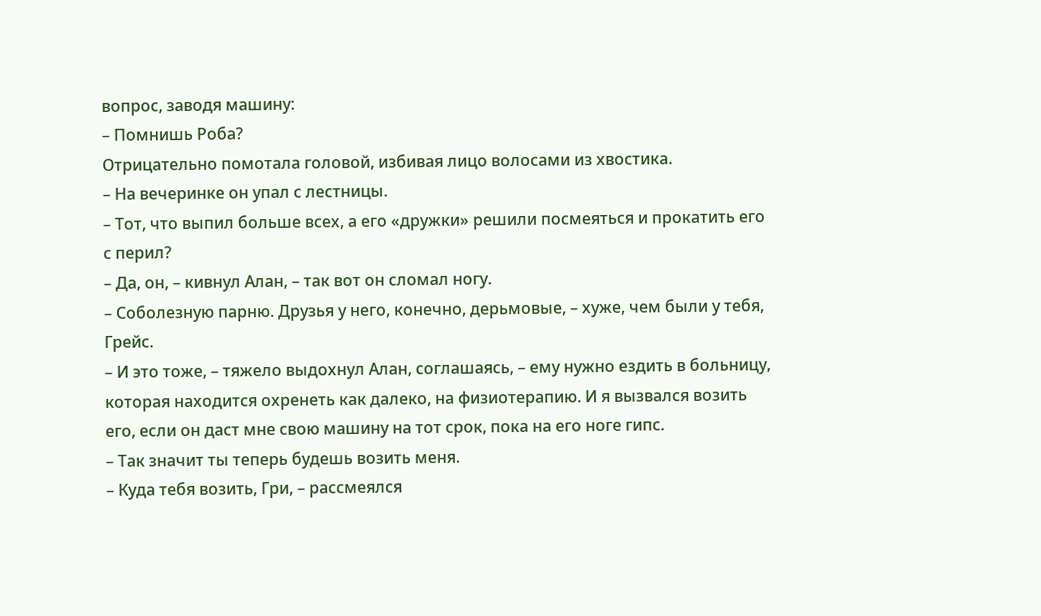вопрос, заводя машину:
– Помнишь Роба?
Отрицательно помотала головой, избивая лицо волосами из хвостика.
– На вечеринке он упал с лестницы.
– Тот, что выпил больше всех, а его «дружки» решили посмеяться и прокатить его с перил?
– Да, он, – кивнул Алан, – так вот он сломал ногу.
– Соболезную парню. Друзья у него, конечно, дерьмовые, – хуже, чем были у тебя, Грейс.
– И это тоже, – тяжело выдохнул Алан, соглашаясь, – ему нужно ездить в больницу, которая находится охренеть как далеко, на физиотерапию. И я вызвался возить его, если он даст мне свою машину на тот срок, пока на его ноге гипс.
– Так значит ты теперь будешь возить меня.
– Куда тебя возить, Гри, – рассмеялся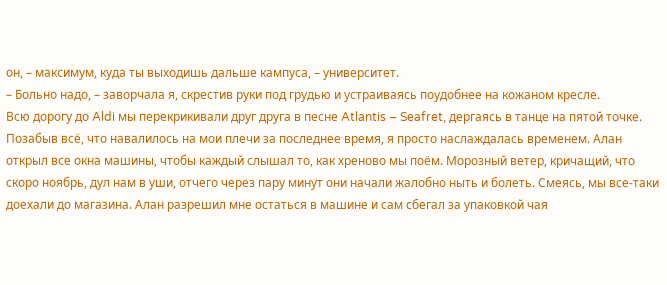он, – максимум, куда ты выходишь дальше кампуса, – университет.
– Больно надо, – заворчала я, скрестив руки под грудью и устраиваясь поудобнее на кожаном кресле.
Всю дорогу до Aldi мы перекрикивали друг друга в песне Atlantis – Seafret, дергаясь в танце на пятой точке. Позабыв всё, что навалилось на мои плечи за последнее время, я просто наслаждалась временем. Алан открыл все окна машины, чтобы каждый слышал то, как хреново мы поём. Морозный ветер, кричащий, что скоро ноябрь, дул нам в уши, отчего через пару минут они начали жалобно ныть и болеть. Смеясь, мы все-таки доехали до магазина. Алан разрешил мне остаться в машине и сам сбегал за упаковкой чая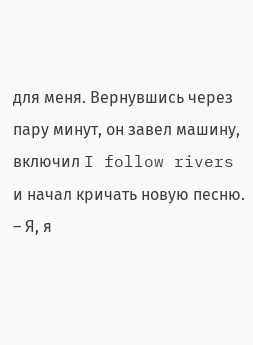для меня. Вернувшись через пару минут, он завел машину, включил I follow rivers и начал кричать новую песню.
– Я, я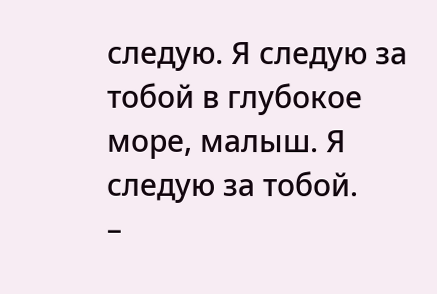следую. Я следую за тобой в глубокое море, малыш. Я следую за тобой.
–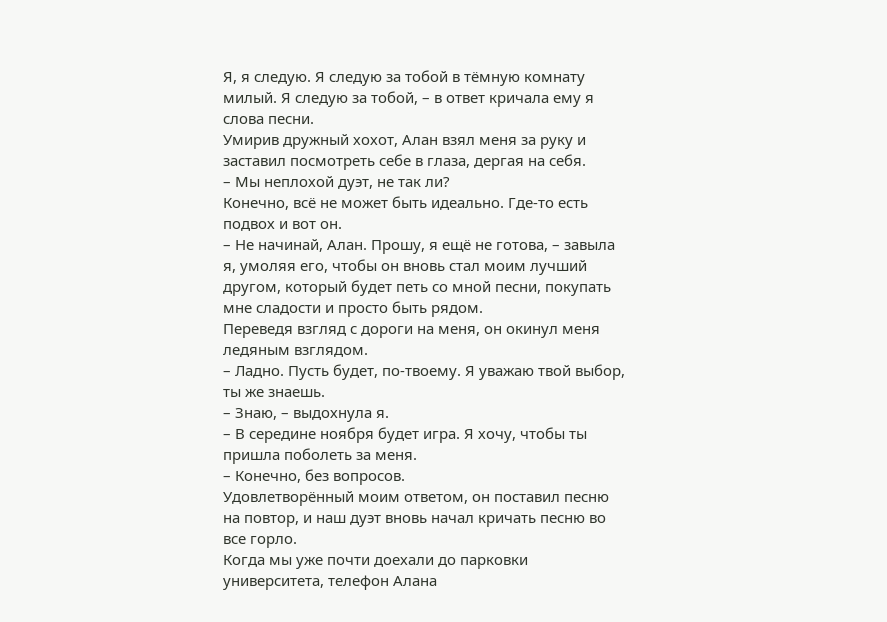Я, я следую. Я следую за тобой в тёмную комнату милый. Я следую за тобой, – в ответ кричала ему я слова песни.
Умирив дружный хохот, Алан взял меня за руку и заставил посмотреть себе в глаза, дергая на себя.
– Мы неплохой дуэт, не так ли?
Конечно, всё не может быть идеально. Где-то есть подвох и вот он.
– Не начинай, Алан. Прошу, я ещё не готова, – завыла я, умоляя его, чтобы он вновь стал моим лучший другом, который будет петь со мной песни, покупать мне сладости и просто быть рядом.
Переведя взгляд с дороги на меня, он окинул меня ледяным взглядом.
– Ладно. Пусть будет, по-твоему. Я уважаю твой выбор, ты же знаешь.
– Знаю, – выдохнула я.
– В середине ноября будет игра. Я хочу, чтобы ты пришла поболеть за меня.
– Конечно, без вопросов.
Удовлетворённый моим ответом, он поставил песню на повтор, и наш дуэт вновь начал кричать песню во все горло.
Когда мы уже почти доехали до парковки университета, телефон Алана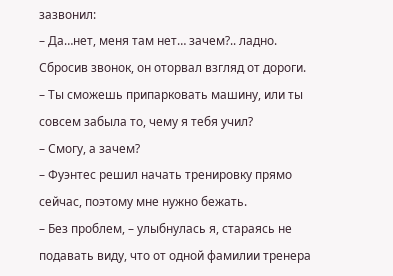зазвонил:
– Да…нет, меня там нет… зачем?.. ладно.
Сбросив звонок, он оторвал взгляд от дороги.
– Ты сможешь припарковать машину, или ты совсем забыла то, чему я тебя учил?
– Смогу, а зачем?
– Фуэнтес решил начать тренировку прямо сейчас, поэтому мне нужно бежать.
– Без проблем, – улыбнулась я, стараясь не подавать виду, что от одной фамилии тренера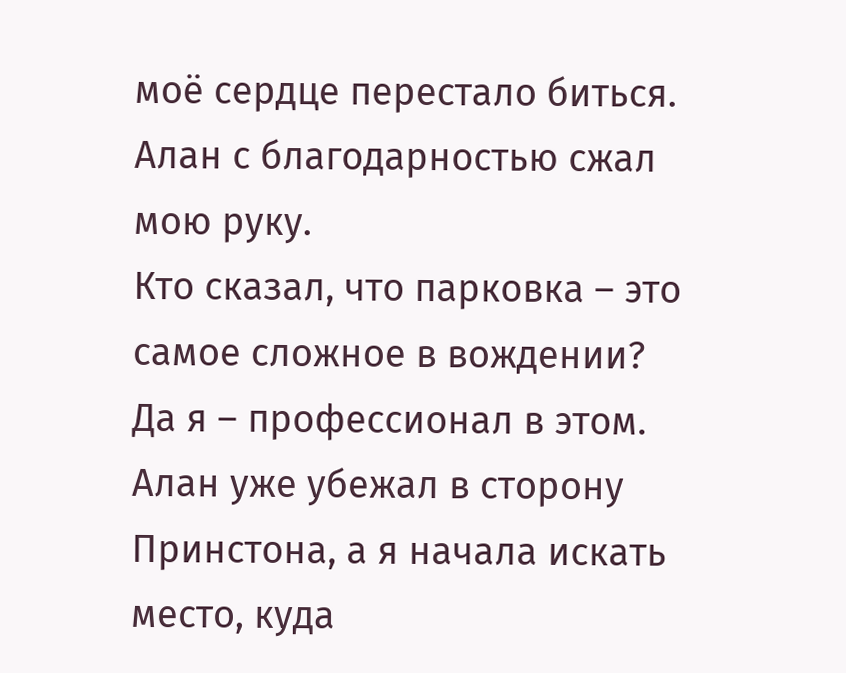моё сердце перестало биться.
Алан с благодарностью сжал мою руку.
Кто сказал, что парковка – это самое сложное в вождении? Да я – профессионал в этом. Алан уже убежал в сторону Принстона, а я начала искать место, куда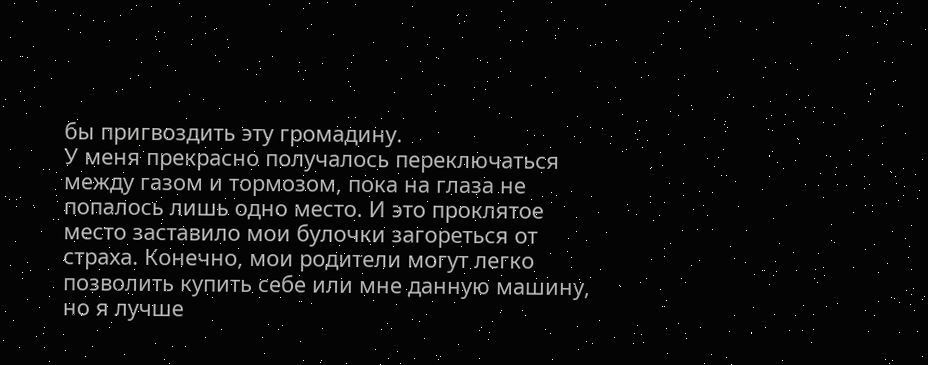бы пригвоздить эту громадину.
У меня прекрасно получалось переключаться между газом и тормозом, пока на глаза не попалось лишь одно место. И это проклятое место заставило мои булочки загореться от страха. Конечно, мои родители могут легко позволить купить себе или мне данную машину, но я лучше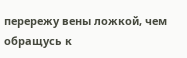перережу вены ложкой, чем обращусь к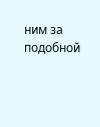ним за подобной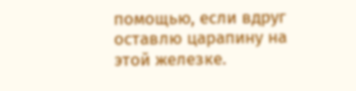помощью, если вдруг оставлю царапину на этой железке.